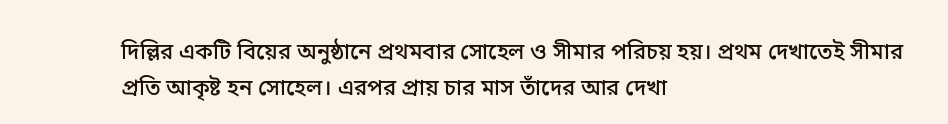দিল্লির একটি বিয়ের অনুষ্ঠানে প্রথমবার সোহেল ও সীমার পরিচয় হয়। প্রথম দেখাতেই সীমার প্রতি আকৃষ্ট হন সোহেল। এরপর প্রায় চার মাস তাঁদের আর দেখা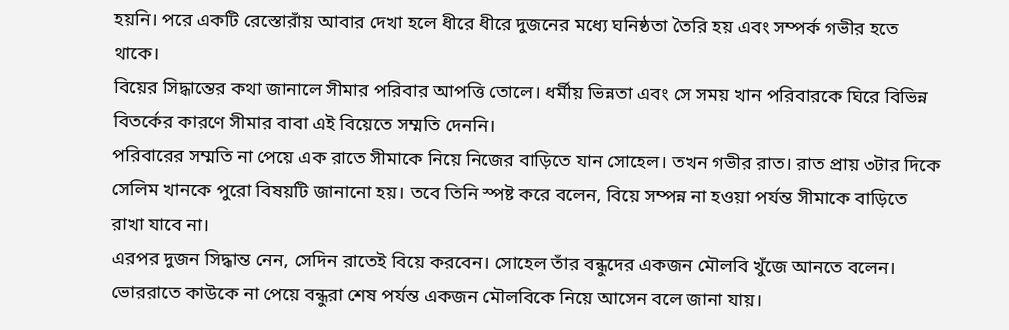হয়নি। পরে একটি রেস্তোরাঁয় আবার দেখা হলে ধীরে ধীরে দুজনের মধ্যে ঘনিষ্ঠতা তৈরি হয় এবং সম্পর্ক গভীর হতে থাকে।
বিয়ের সিদ্ধান্তের কথা জানালে সীমার পরিবার আপত্তি তোলে। ধর্মীয় ভিন্নতা এবং সে সময় খান পরিবারকে ঘিরে বিভিন্ন বিতর্কের কারণে সীমার বাবা এই বিয়েতে সম্মতি দেননি।
পরিবারের সম্মতি না পেয়ে এক রাতে সীমাকে নিয়ে নিজের বাড়িতে যান সোহেল। তখন গভীর রাত। রাত প্রায় ৩টার দিকে সেলিম খানকে পুরো বিষয়টি জানানো হয়। তবে তিনি স্পষ্ট করে বলেন, বিয়ে সম্পন্ন না হওয়া পর্যন্ত সীমাকে বাড়িতে রাখা যাবে না।
এরপর দুজন সিদ্ধান্ত নেন, সেদিন রাতেই বিয়ে করবেন। সোহেল তাঁর বন্ধুদের একজন মৌলবি খুঁজে আনতে বলেন। ভোররাতে কাউকে না পেয়ে বন্ধুরা শেষ পর্যন্ত একজন মৌলবিকে নিয়ে আসেন বলে জানা যায়।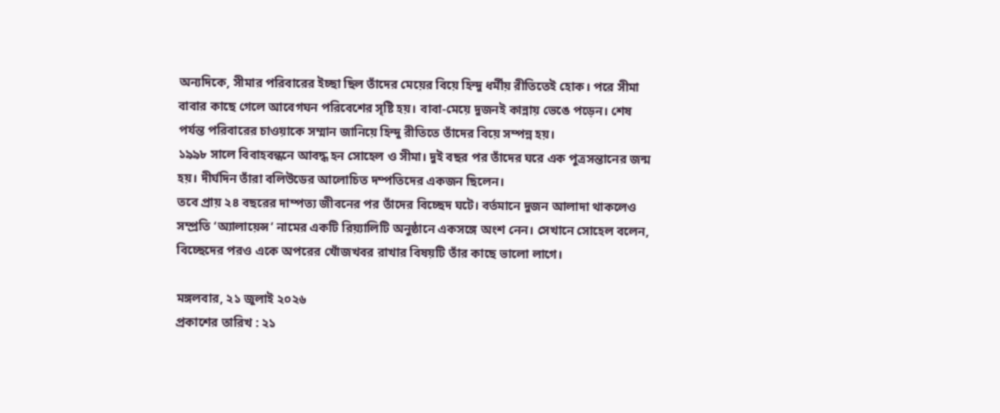অন্যদিকে, সীমার পরিবারের ইচ্ছা ছিল তাঁদের মেয়ের বিয়ে হিন্দু ধর্মীয় রীতিতেই হোক। পরে সীমা বাবার কাছে গেলে আবেগঘন পরিবেশের সৃষ্টি হয়। বাবা-মেয়ে দুজনই কান্নায় ভেঙে পড়েন। শেষ পর্যন্ত পরিবারের চাওয়াকে সম্মান জানিয়ে হিন্দু রীতিতে তাঁদের বিয়ে সম্পন্ন হয়।
১৯৯৮ সালে বিবাহবন্ধনে আবদ্ধ হন সোহেল ও সীমা। দুই বছর পর তাঁদের ঘরে এক পুত্রসন্তানের জন্ম হয়। দীর্ঘদিন তাঁরা বলিউডের আলোচিত দম্পতিদের একজন ছিলেন।
তবে প্রায় ২৪ বছরের দাম্পত্য জীবনের পর তাঁদের বিচ্ছেদ ঘটে। বর্তমানে দুজন আলাদা থাকলেও সম্প্রতি ‘অ্যালায়েন্স’ নামের একটি রিয়্যালিটি অনুষ্ঠানে একসঙ্গে অংশ নেন। সেখানে সোহেল বলেন, বিচ্ছেদের পরও একে অপরের খোঁজখবর রাখার বিষয়টি তাঁর কাছে ভালো লাগে।

মঙ্গলবার, ২১ জুলাই ২০২৬
প্রকাশের তারিখ : ২১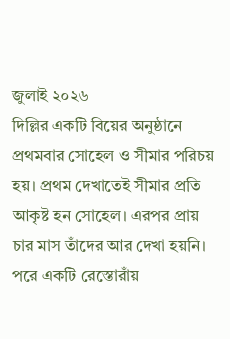জুলাই ২০২৬
দিল্লির একটি বিয়ের অনুষ্ঠানে প্রথমবার সোহেল ও সীমার পরিচয় হয়। প্রথম দেখাতেই সীমার প্রতি আকৃষ্ট হন সোহেল। এরপর প্রায় চার মাস তাঁদের আর দেখা হয়নি। পরে একটি রেস্তোরাঁয়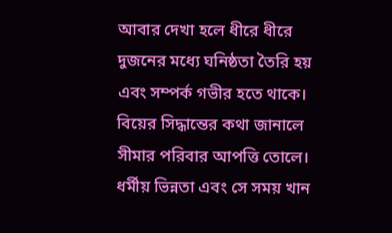আবার দেখা হলে ধীরে ধীরে দুজনের মধ্যে ঘনিষ্ঠতা তৈরি হয় এবং সম্পর্ক গভীর হতে থাকে।
বিয়ের সিদ্ধান্তের কথা জানালে সীমার পরিবার আপত্তি তোলে। ধর্মীয় ভিন্নতা এবং সে সময় খান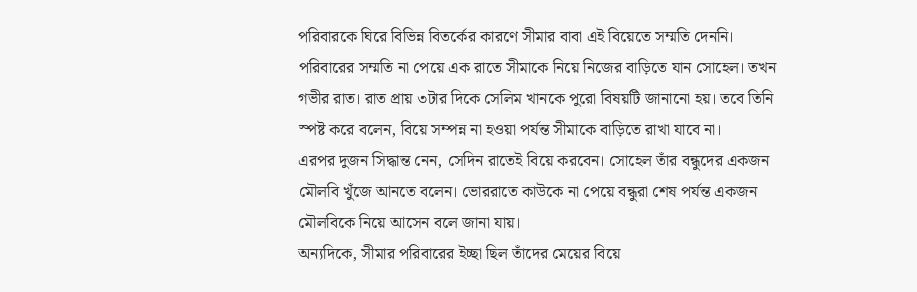পরিবারকে ঘিরে বিভিন্ন বিতর্কের কারণে সীমার বাবা এই বিয়েতে সম্মতি দেননি।
পরিবারের সম্মতি না পেয়ে এক রাতে সীমাকে নিয়ে নিজের বাড়িতে যান সোহেল। তখন গভীর রাত। রাত প্রায় ৩টার দিকে সেলিম খানকে পুরো বিষয়টি জানানো হয়। তবে তিনি স্পষ্ট করে বলেন, বিয়ে সম্পন্ন না হওয়া পর্যন্ত সীমাকে বাড়িতে রাখা যাবে না।
এরপর দুজন সিদ্ধান্ত নেন, সেদিন রাতেই বিয়ে করবেন। সোহেল তাঁর বন্ধুদের একজন মৌলবি খুঁজে আনতে বলেন। ভোররাতে কাউকে না পেয়ে বন্ধুরা শেষ পর্যন্ত একজন মৌলবিকে নিয়ে আসেন বলে জানা যায়।
অন্যদিকে, সীমার পরিবারের ইচ্ছা ছিল তাঁদের মেয়ের বিয়ে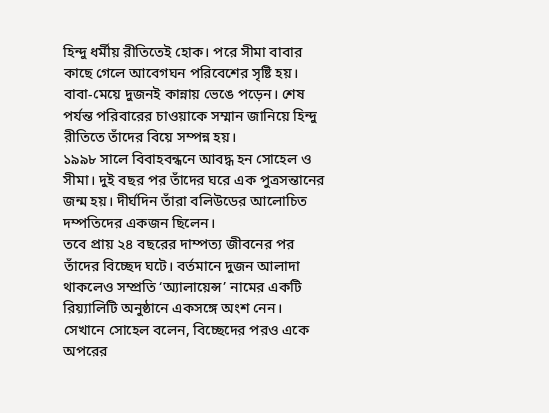হিন্দু ধর্মীয় রীতিতেই হোক। পরে সীমা বাবার কাছে গেলে আবেগঘন পরিবেশের সৃষ্টি হয়। বাবা-মেয়ে দুজনই কান্নায় ভেঙে পড়েন। শেষ পর্যন্ত পরিবারের চাওয়াকে সম্মান জানিয়ে হিন্দু রীতিতে তাঁদের বিয়ে সম্পন্ন হয়।
১৯৯৮ সালে বিবাহবন্ধনে আবদ্ধ হন সোহেল ও সীমা। দুই বছর পর তাঁদের ঘরে এক পুত্রসন্তানের জন্ম হয়। দীর্ঘদিন তাঁরা বলিউডের আলোচিত দম্পতিদের একজন ছিলেন।
তবে প্রায় ২৪ বছরের দাম্পত্য জীবনের পর তাঁদের বিচ্ছেদ ঘটে। বর্তমানে দুজন আলাদা থাকলেও সম্প্রতি ‘অ্যালায়েন্স’ নামের একটি রিয়্যালিটি অনুষ্ঠানে একসঙ্গে অংশ নেন। সেখানে সোহেল বলেন, বিচ্ছেদের পরও একে অপরের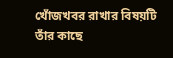খোঁজখবর রাখার বিষয়টি তাঁর কাছে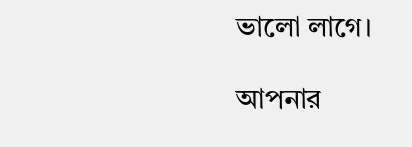ভালো লাগে।

আপনার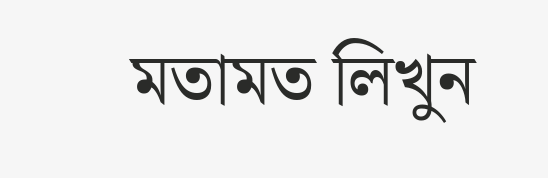মতামত লিখুন